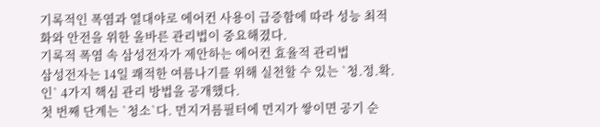기록적인 폭염과 열대야로 에어컨 사용이 급증함에 따라 성능 최적화와 안전을 위한 올바른 관리법이 중요해졌다.
기록적 폭염 속 삼성전자가 제안하는 에어컨 효율적 관리법
삼성전자는 14일 쾌적한 여름나기를 위해 실천할 수 있는 `청.정.확.인` 4가지 핵심 관리 방법을 공개했다.
첫 번째 단계는 `청소`다. 먼지거름필터에 먼지가 쌓이면 공기 순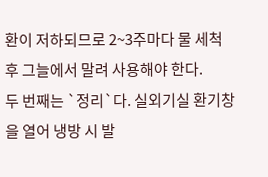환이 저하되므로 2~3주마다 물 세척 후 그늘에서 말려 사용해야 한다.
두 번째는 `정리`다. 실외기실 환기창을 열어 냉방 시 발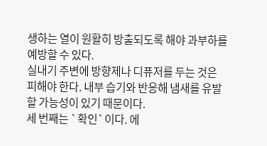생하는 열이 원활히 방출되도록 해야 과부하를 예방할 수 있다.
실내기 주변에 방향제나 디퓨저를 두는 것은 피해야 한다. 내부 습기와 반응해 냄새를 유발할 가능성이 있기 때문이다.
세 번째는 `확인`이다. 에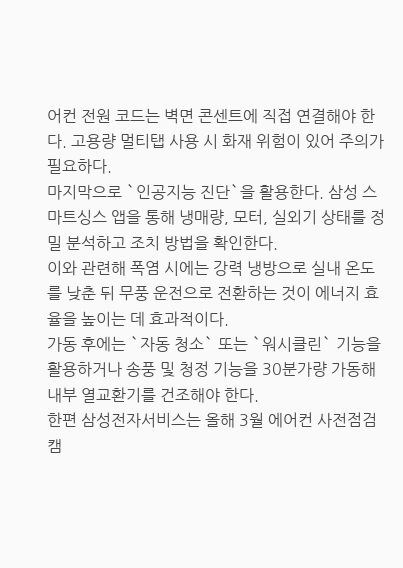어컨 전원 코드는 벽면 콘센트에 직접 연결해야 한다. 고용량 멀티탭 사용 시 화재 위험이 있어 주의가 필요하다.
마지막으로 `인공지능 진단`을 활용한다. 삼성 스마트싱스 앱을 통해 냉매량, 모터, 실외기 상태를 정밀 분석하고 조치 방법을 확인한다.
이와 관련해 폭염 시에는 강력 냉방으로 실내 온도를 낮춘 뒤 무풍 운전으로 전환하는 것이 에너지 효율을 높이는 데 효과적이다.
가동 후에는 `자동 청소` 또는 `워시클린` 기능을 활용하거나 송풍 및 청정 기능을 30분가량 가동해 내부 열교환기를 건조해야 한다.
한편 삼성전자서비스는 올해 3월 에어컨 사전점검 캠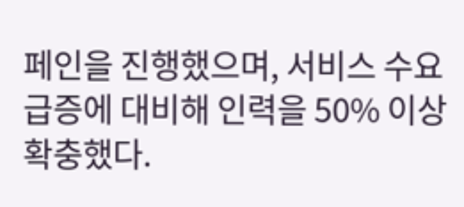페인을 진행했으며, 서비스 수요 급증에 대비해 인력을 50% 이상 확충했다.